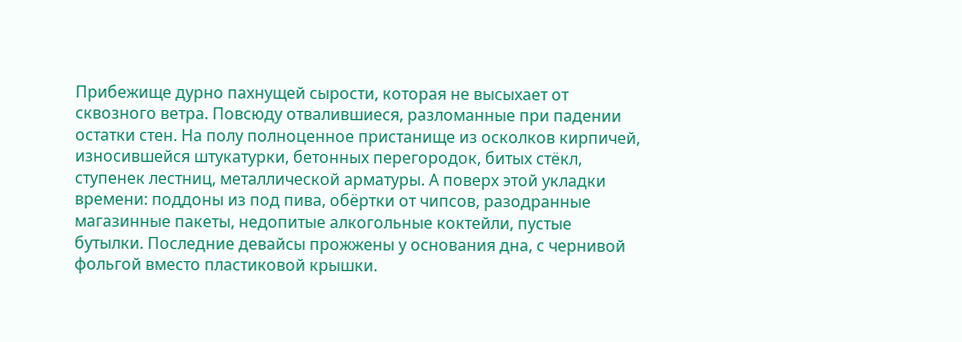Прибежище дурно пахнущей сырости, которая не высыхает от сквозного ветра. Повсюду отвалившиеся, разломанные при падении остатки стен. На полу полноценное пристанище из осколков кирпичей, износившейся штукатурки, бетонных перегородок, битых стёкл, ступенек лестниц, металлической арматуры. А поверх этой укладки времени: поддоны из под пива, обёртки от чипсов, разодранные магазинные пакеты, недопитые алкогольные коктейли, пустые бутылки. Последние девайсы прожжены у основания дна, с чернивой фольгой вместо пластиковой крышки.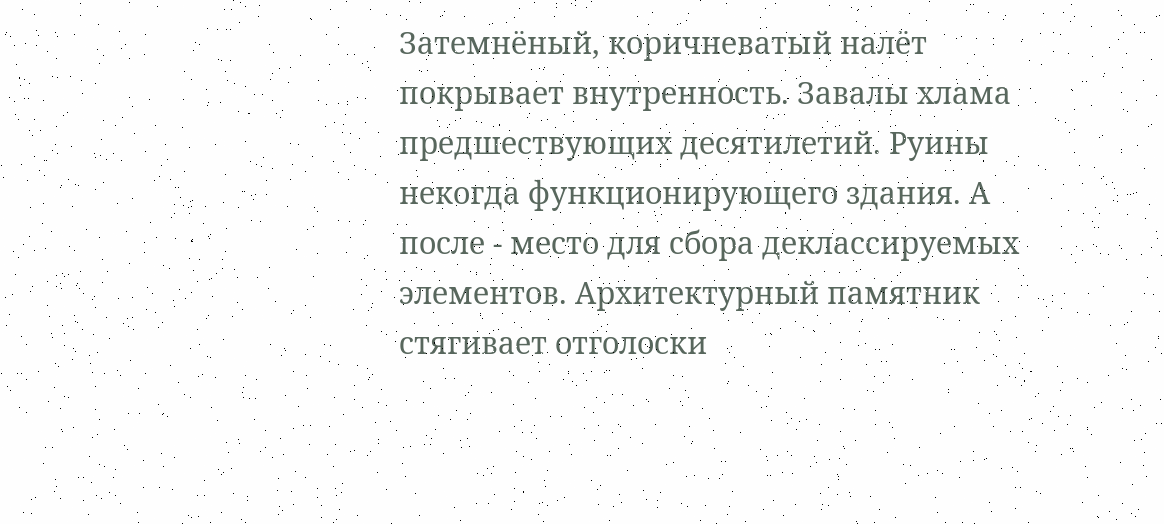Затемнёный, коричневатый налёт покрывает внутренность. Завалы хлама предшествующих десятилетий. Руины некогда функционирующего здания. А после - место для сбора деклассируемых элементов. Архитектурный памятник стягивает отголоски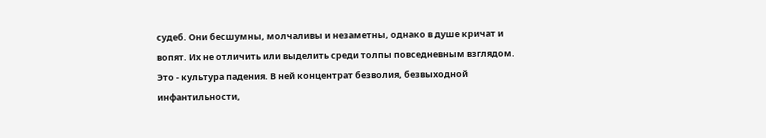судеб. Они бесшумны, молчаливы и незаметны, однако в душе кричат и вопят. Их не отличить или выделить среди толпы повседневным взглядом. Это - культура падения. В ней концентрат безволия, безвыходной инфантильности,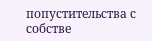попустительства с собстве